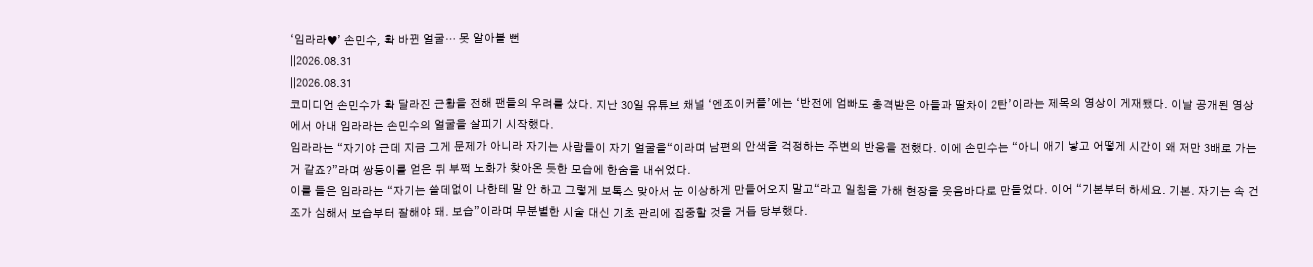‘임라라♥’ 손민수, 확 바뀐 얼굴… 못 알아볼 뻔
||2026.08.31
||2026.08.31
코미디언 손민수가 확 달라진 근황을 전해 팬들의 우려를 샀다. 지난 30일 유튜브 채널 ‘엔조이커플’에는 ‘반전에 엄빠도 충격받은 아들과 딸차이 2탄’이라는 제목의 영상이 게재됐다. 이날 공개된 영상에서 아내 임라라는 손민수의 얼굴을 살피기 시작했다.
임라라는 “자기야 근데 지금 그게 문제가 아니라 자기는 사람들이 자기 얼굴을“이라며 남편의 안색을 걱정하는 주변의 반응을 전했다. 이에 손민수는 “아니 애기 낳고 어떻게 시간이 왜 저만 3배로 가는 거 같죠?”라며 쌍둥이를 얻은 뒤 부쩍 노화가 찾아온 듯한 모습에 한숨을 내쉬었다.
이를 들은 임라라는 “자기는 쓸데없이 나한테 말 안 하고 그렇게 보톡스 맞아서 눈 이상하게 만들어오지 말고“라고 일침을 가해 현장을 웃음바다로 만들었다. 이어 “기본부터 하세요. 기본. 자기는 속 건조가 심해서 보습부터 잘해야 돼. 보습”이라며 무분별한 시술 대신 기초 관리에 집중할 것을 거듭 당부했다.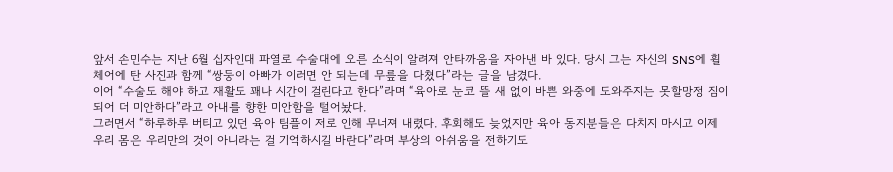앞서 손민수는 지난 6월 십자인대 파열로 수술대에 오른 소식이 알려져 안타까움을 자아낸 바 있다. 당시 그는 자신의 SNS에 휠체어에 탄 사진과 함께 “쌍둥이 아빠가 이러면 안 되는데 무릎을 다쳤다”라는 글을 남겼다.
이어 “수술도 해야 하고 재활도 꽤나 시간이 걸린다고 한다”라며 “육아로 눈코 뜰 새 없이 바쁜 와중에 도와주지는 못할망정 짐이 되어 더 미안하다”라고 아내를 향한 미안함을 털어놨다.
그러면서 “하루하루 버티고 있던 육아 팀플이 저로 인해 무너져 내렸다. 후회해도 늦었지만 육아 동지분들은 다치지 마시고 이제 우리 몸은 우리만의 것이 아니라는 걸 기억하시길 바란다”라며 부상의 아쉬움을 전하기도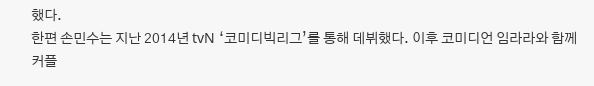했다.
한편 손민수는 지난 2014년 tvN ‘코미디빅리그’를 통해 데뷔했다. 이후 코미디언 임라라와 함께 커플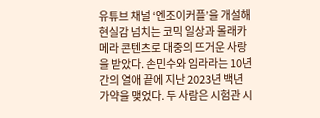유튜브 채널 ‘엔조이커플’을 개설해 현실감 넘치는 코믹 일상과 몰래카메라 콘텐츠로 대중의 뜨거운 사랑을 받았다. 손민수와 임라라는 10년간의 열애 끝에 지난 2023년 백년가약을 맺었다. 두 사람은 시험관 시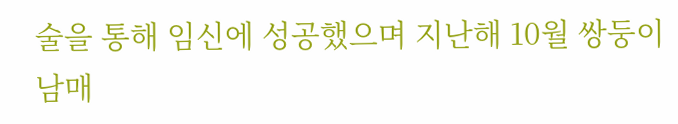술을 통해 임신에 성공했으며 지난해 10월 쌍둥이 남매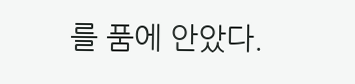를 품에 안았다.